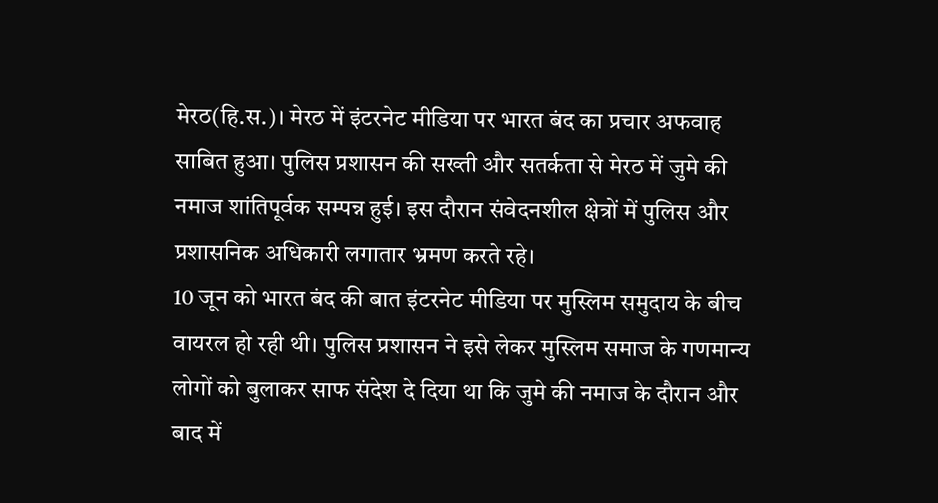मेरठ(हि.स.)। मेरठ में इंटरनेट मीडिया पर भारत बंद का प्रचार अफवाह साबित हुआ। पुलिस प्रशासन की सख्ती और सतर्कता से मेरठ में जुमे की नमाज शांतिपूर्वक सम्पन्न हुई। इस दौरान संवेदनशील क्षेत्रों में पुलिस और प्रशासनिक अधिकारी लगातार भ्रमण करते रहे।
10 जून को भारत बंद की बात इंटरनेट मीडिया पर मुस्लिम समुदाय के बीच वायरल हो रही थी। पुलिस प्रशासन ने इसे लेकर मुस्लिम समाज के गणमान्य लोगों को बुलाकर साफ संदेश दे दिया था कि जुमे की नमाज के दौरान और बाद में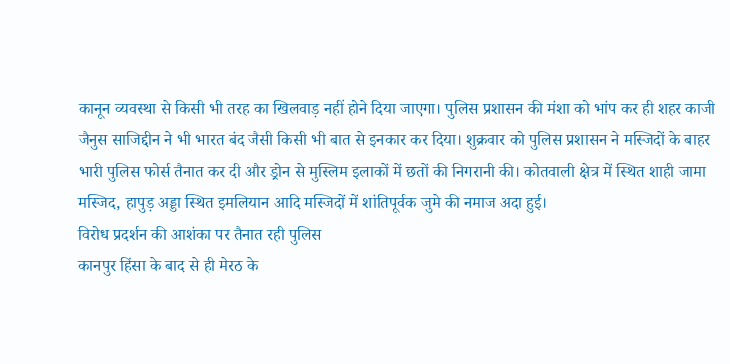कानून व्यवस्था से किसी भी तरह का खिलवाड़ नहीं होने दिया जाएगा। पुलिस प्रशासन की मंशा को भांप कर ही शहर काजी जैनुस साजिद्दीन ने भी भारत बंद जैसी किसी भी बात से इनकार कर दिया। शुक्रवार को पुलिस प्रशासन ने मस्जिदों के बाहर भारी पुलिस फोर्स तैनात कर दी और ड्रोन से मुस्लिम इलाकों में छतों की निगरानी की। कोतवाली क्षेत्र में स्थित शाही जामा मस्जिद, हापुड़ अड्डा स्थित इमलियान आदि मस्जिदों में शांतिपूर्वक जुमे की नमाज अदा हुई।
विरोध प्रदर्शन की आशंका पर तैनात रही पुलिस
कानपुर हिंसा के बाद से ही मेरठ के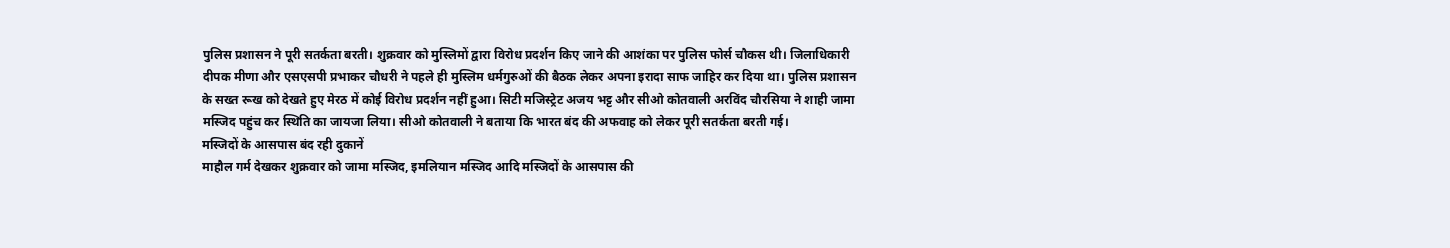पुलिस प्रशासन ने पूरी सतर्कता बरती। शुक्रवार को मुस्लिमों द्वारा विरोध प्रदर्शन किए जाने की आशंका पर पुलिस फोर्स चौकस थी। जिलाधिकारी दीपक मीणा और एसएसपी प्रभाकर चौधरी ने पहले ही मुस्लिम धर्मगुरुओं की बैठक लेकर अपना इरादा साफ जाहिर कर दिया था। पुलिस प्रशासन के सख्त रूख को देखते हुए मेरठ में कोई विरोध प्रदर्शन नहीं हुआ। सिटी मजिस्ट्रेट अजय भट्ट और सीओ कोतवाली अरविंद चौरसिया ने शाही जामा मस्जिद पहुंच कर स्थिति का जायजा लिया। सीओ कोतवाली ने बताया कि भारत बंद की अफवाह को लेकर पूरी सतर्कता बरती गई।
मस्जिदों के आसपास बंद रही दुकानें
माहौल गर्म देखकर शुक्रवार को जामा मस्जिद, इमलियान मस्जिद आदि मस्जिदों के आसपास की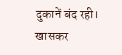दुकानें बंद रही। खासकर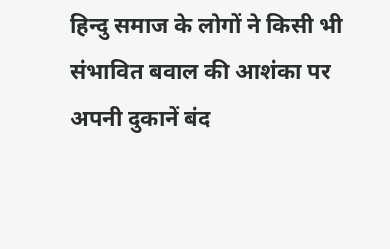हिन्दु समाज के लोगों ने किसी भी संभावित बवाल की आशंका पर अपनी दुकानें बंद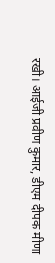रखी। आईजी प्रवीण कुमार, डीएम दीपक मीणा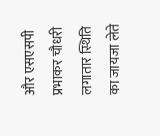और एसएसपी प्रभाकर चौधरी लगातार स्थिति का जायजा लेते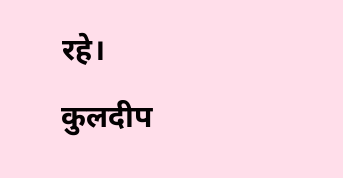रहे।
कुलदीप